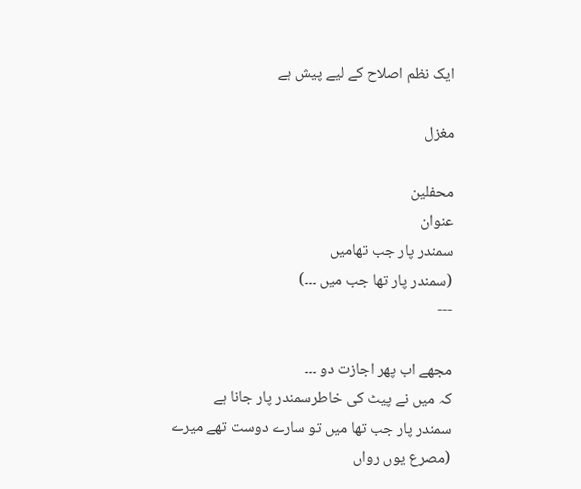ایک نظم اصلاح کے لیے پیش ہے

مغزل

محفلین
عنوان
سمندر پار جب تھامیں
(سمندر پار تھا جب میں ۔۔۔)
---

مجھے اب پھر اجازت دو ۔۔۔
کہ میں نے پیٹ کی خاطرسمندر پار جانا ہے
سمندر پار جب تھا میں تو سارے دوست تھے میرے
(مصرع یوں رواں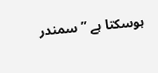ہوسکتا ہے ’’ سمندر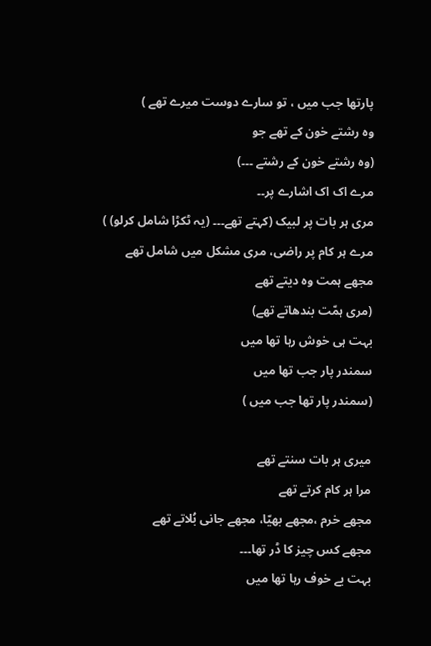پارتھا جب میں ، تو سارے دوست میرے تھے )
وہ رشتے خون کے تھے جو
(وہ رشتے خون کے رشتے ۔۔۔)
مرے اک اک اشارے پر۔۔
مری ہر بات پر لبیک (کہتے تھے۔۔۔ (یہ ٹکڑا شامل کرلو) )
مرے ہر کام پر راضی، مری مشکل میں شامل تھے
مجھے ہمت وہ دیتے تھے
(مری ہمّت بندھاتے تھے)
بہت ہی خوش رہا تھا میں
سمندر پار جب تھا میں
(سمندر پار تھا جب میں )

میری ہر بات سنتے تھے
مرا ہر کام کرتے تھے
مجھے خرم ،مجھے بھیّا، مجھے جانی بُلاتے تھے
مجھے کس چیز کا ڈر تھا۔۔۔
بہت بے خوف رہا تھا میں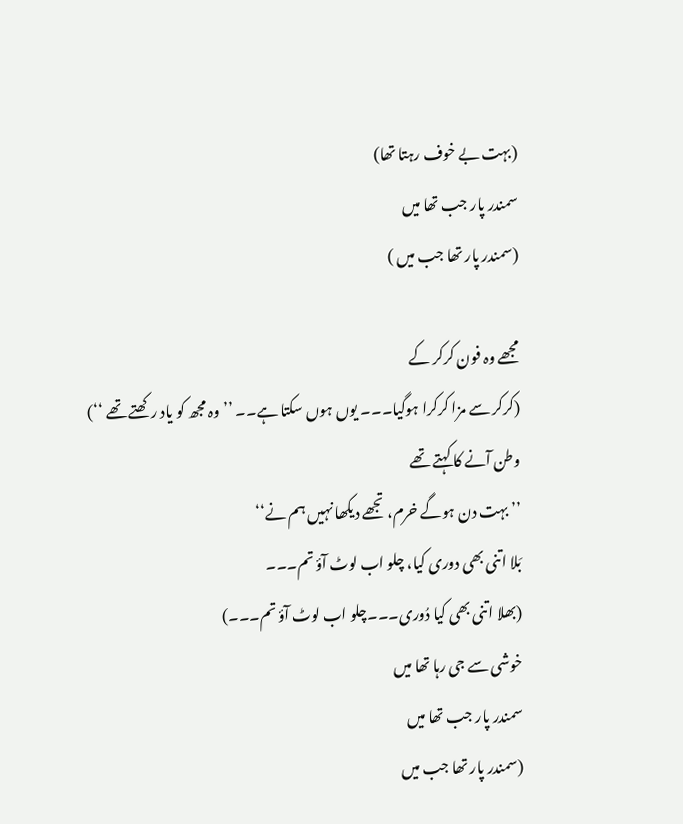(بہت بے خوف رہتا تھا)
سمندر پار جب تھا میں
(سمندر پار تھا جب میں )

مجھے وہ فون کرکر کے
(کرکر سے مزا کرکرا ہوگیا۔۔۔ یوں ہوں سکتا ہے۔۔ ’’ وہ مجھ کو یاد رکھتے تھے ‘‘)
وطن آنے کا کہتے تھے
’’ بہت دن ہوگے خرم، تجھے دیکھا نہیں ہم نے‘‘
بَلا اتنی بھی دوری کیا، چلو اب لوٹ آؤ تم۔۔۔
(بھلا اتنی بھی کیا دُوری۔۔۔چلو اب لوٹ آؤ تم۔۔۔)
خوشی سے جی رہا تھا میں
سمندر پار جب تھا میں
(سمندر پار تھا جب میں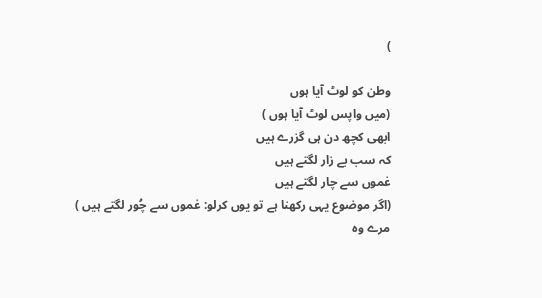)

وطن کو لوٹ آیا ہوں
(میں واپس لوٹ آیا ہوں )
ابھی کچھ دن ہی گزرے ہیں
کہ سب بے زار لگتے ہیں
غموں سے چار لگتے ہیں
(اگر موضوع یہی رکھنا ہے تو یوں کرلو: غموں سے چُور لگتے ہیں )
مرے وہ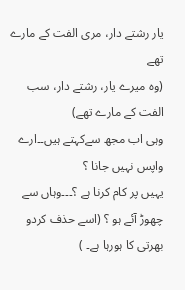یار رشتے دار، مری الفت کے مارے تھے
(وہ میرے یار، رشتے دار، سب الفت کے مارے تھے)
وہی اب مجھ سےکہتے ہیں۔۔ارے واپس نہیں جانا ؟
یہیں پر کام کرنا ہے ؟۔۔۔وہاں سے چھوڑ آئے ہو ؟ (اسے حذف کردو بھرتی کا ہورہا ہے۔ )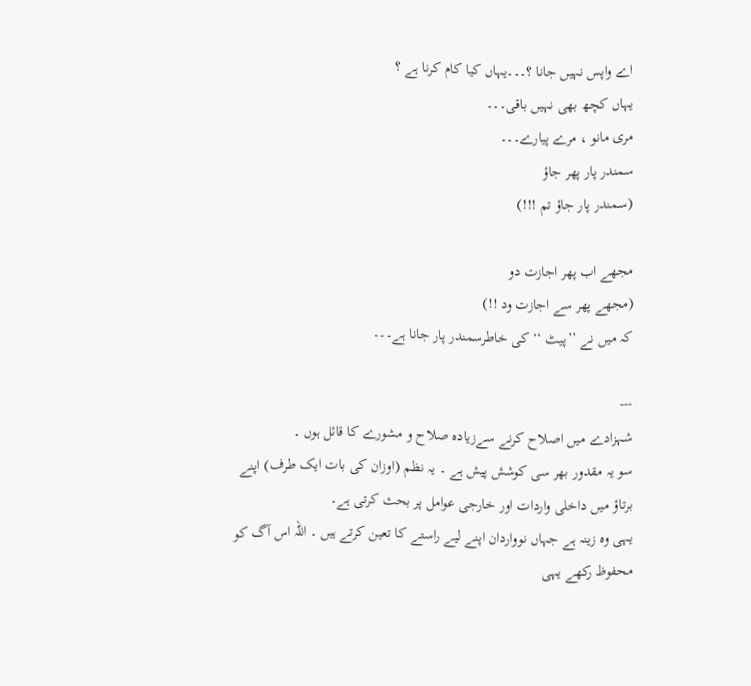اے واپس نہیں جانا ؟۔۔۔یہاں کیا کام کرنا ہے ؟
یہاں کچھ بھی نہیں باقی۔۔۔
مری مانو ، مرے پیارے۔۔۔
سمندر پار پھر جاؤ
(سمندر پار جاؤ تم !!!)

مجھے اب پھر اجازت دو
(مجھے پھر سے اجازت ود !!)
کہ میں نے ’’پیٹ ‘‘ کی خاطرسمندر پار جانا ہے۔۔۔

---
شہزادے میں اصلاح کرنے سےزیادہ صلاح و مشورے کا قائل ہوں ۔
سو یہ مقدور بھر سی کوشش پیش ہے ۔ یہ نظم (اوزان کی بات ایک طرف) اپنے برتاؤ میں داخلی واردات اور خارجی عوامل پر بحث کرتی ہے۔
یہی وہ زینہ ہے جہاں نوواردان اپنے لیے راستے کا تعین کرتے ہیں ۔ اللہ اس آگ کو محفوظ رکھے یہی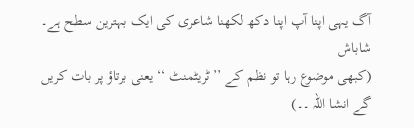آگ یہی اپنا آپ اپنا دکھ لکھنا شاعری کی ایک بہترین سطح ہے۔ شاباش
(کبھی موضوع رہا تو نظم کے ’’ٹریٹمنٹ ‘‘ یعنی برتاؤ پر بات کریں گے انشا اللہ ۔۔)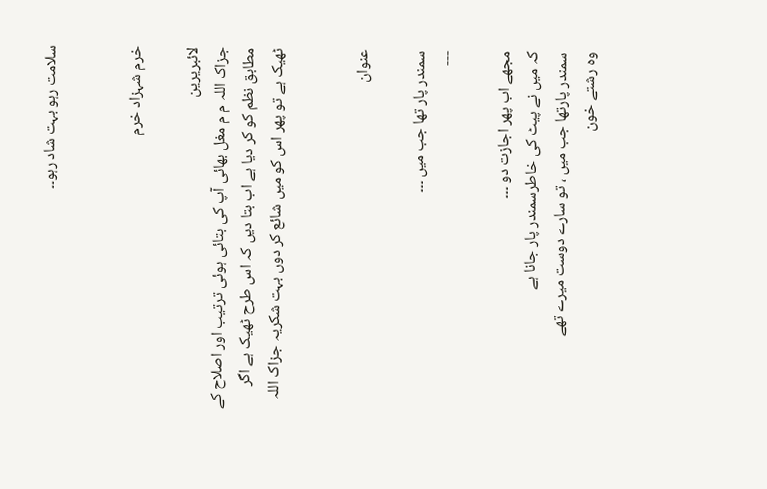سلامت رہو بہت شاد رہو۔۔


خرم شہزاد خرم

لائبریرین
جزاک اللہ م م مغل بھائی آپ کی بتائی ہوئی ترتیب اور اصلاح کے مطابق نظم کو کر دیا ہے اب بتا دیں کہ اس طرح ٹھیک ہے اگر ٹھیک ہے تو پھر اس کو میں شائع کر دوں بہت شکریہ جزاک اللہ


عنوان

سمندر پار تھا جب میں ۔۔۔
---

مجھے اب پھر اجازت دو ۔۔۔
کہ میں نے پیٹ کی خاطرسمندر پار جانا ہے
سمندر پارتھا جب میں ، تو سارے دوست میرے تھے
وہ رشتے خون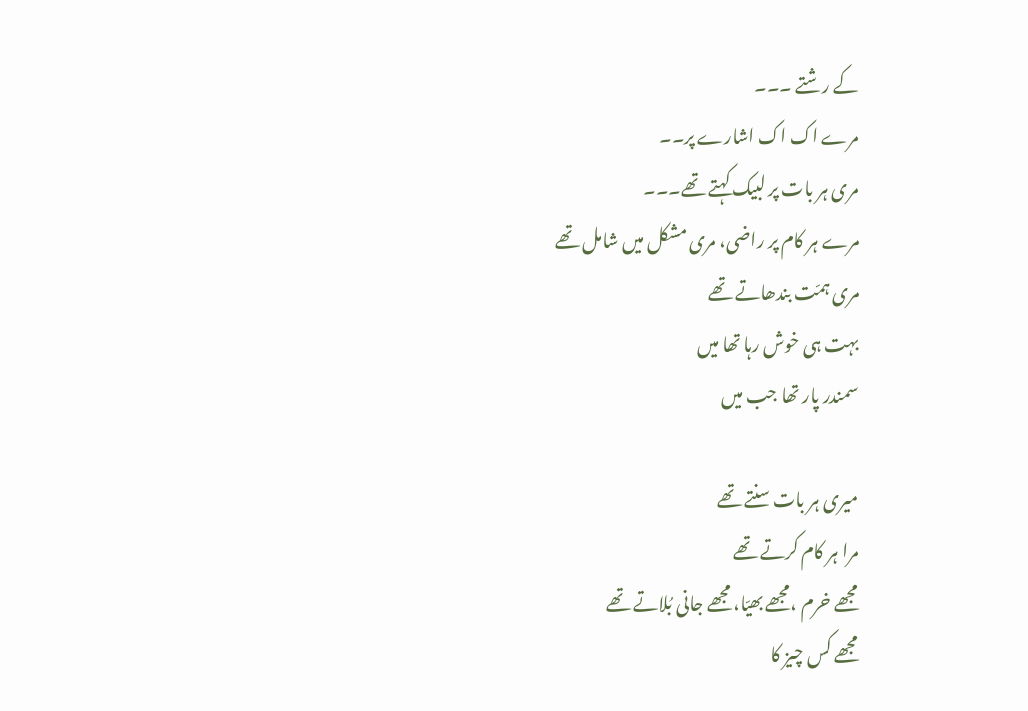کے رشتے ۔۔۔
مرے اک اک اشارے پر۔۔
مری ہر بات پر لبیک کہتے تھے۔۔۔
مرے ہر کام پر راضی، مری مشکل میں شامل تھے
مری ہمّت بندھاتے تھے
بہت ہی خوش رہا تھا میں
سمندر پار تھا جب میں

میری ہر بات سنتے تھے
مرا ہر کام کرتے تھے
مجھے خرم ،مجھے بھیّا، مجھے جانی بُلاتے تھے
مجھے کس چیز کا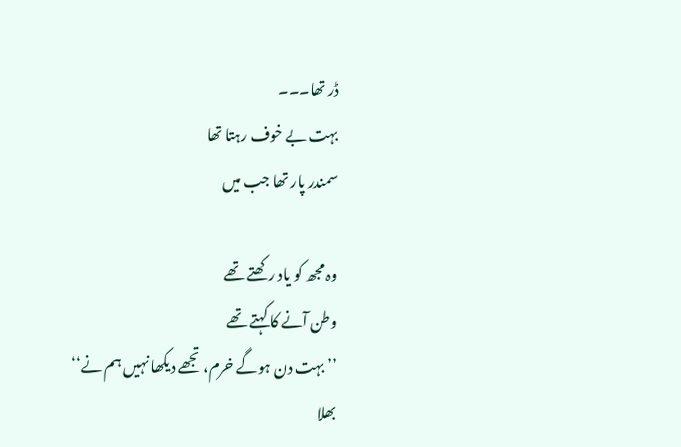ڈر تھا۔۔۔
بہت بے خوف رہتا تھا
سمندر پار تھا جب میں

وہ مجھ کو یاد رکھتے تھے
وطن آنے کا کہتے تھے
’’ بہت دن ہوگے خرم، تجھے دیکھا نہیں ہم نے‘‘
بھلا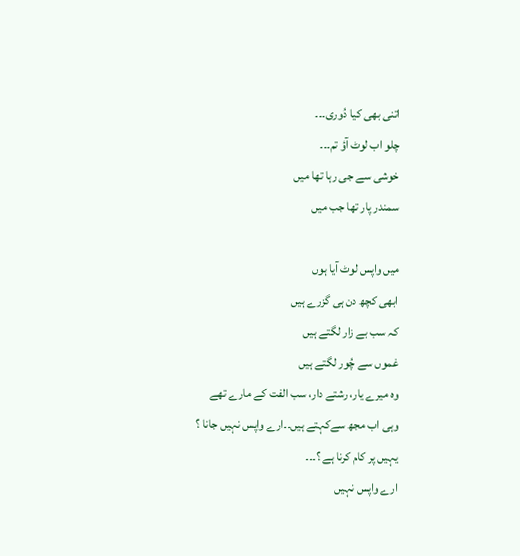اتنی بھی کیا دُوری۔۔۔
چلو اب لوٹ آؤ تم۔۔۔
خوشی سے جی رہا تھا میں
سمندر پار تھا جب میں

میں واپس لوٹ آیا ہوں
ابھی کچھ دن ہی گزرے ہیں
کہ سب بے زار لگتے ہیں
غموں سے چُور لگتے ہیں
وہ میرے یار، رشتے دار، سب الفت کے مارے تھے
وہی اب مجھ سےکہتے ہیں۔۔ارے واپس نہیں جانا ؟
یہیں پر کام کرنا ہے ؟۔۔۔
ارے واپس نہیں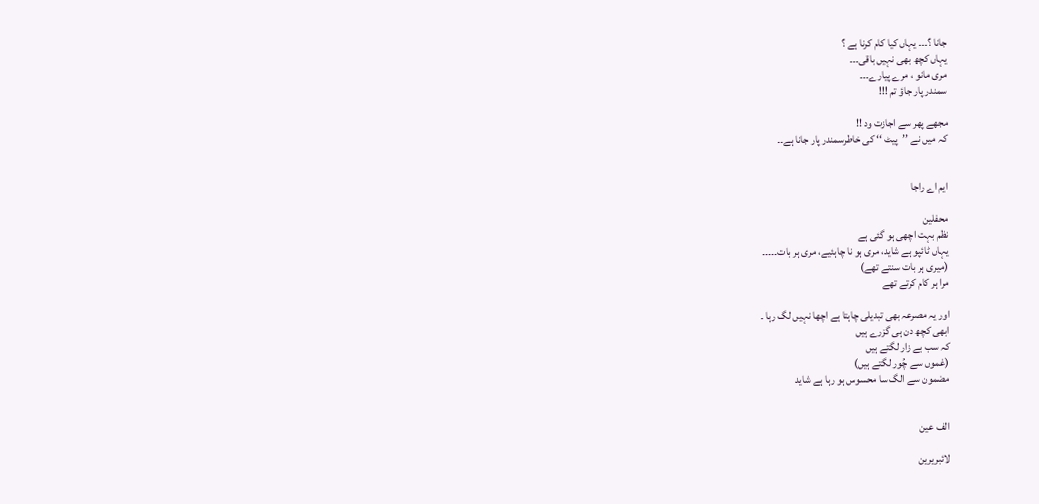جانا ؟۔۔۔ یہاں کیا کام کرنا ہے ؟
یہاں کچھ بھی نہیں باقی۔۔۔
مری مانو ، مرے پیارے۔۔۔
سمندر پار جاؤ تم !!!

مجھے پھر سے اجازت ود !!
کہ میں نے ’’پیٹ ‘‘ کی خاطرسمندر پار جانا ہے۔۔


ایم اے راجا

محفلین
نظم بہت اچھی ہو گئی ہے
یہاں ٹائپو ہے شاید، مری ہو نا چاہئیے، مری ہر بات۔۔۔۔۔
(میری ہر بات سنتے تھے)
مرا ہر کام کرتے تھے

اور یہ مصرعہ بھی تبدیلی چاہتا ہے اچھا نہیں لگ رہا ۔
ابھی کچھ دن ہی گزرے ہیں
کہ سب بے زار لگتے ہیں
(غموں سے چُور لگتے ہیں)
مضمون سے الگ سا محسوس ہو رہا ہے شاید


الف عین

لائبریرین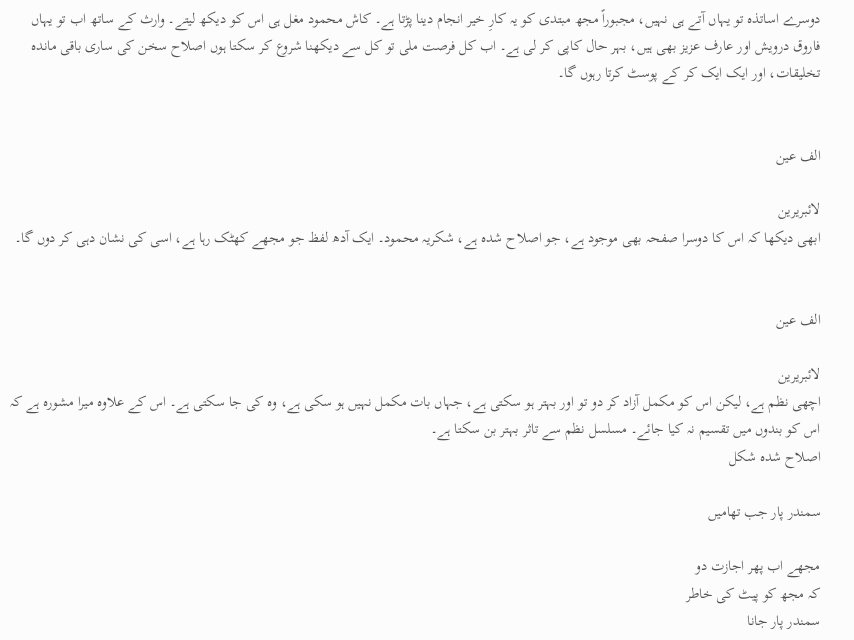دوسرے اساتذہ تو یہاں آتے ہی نہیں، مجبوراً مجھ مبتدی کو یہ کارِ خیر انجام دینا پڑتا ہے۔ کاش محمود مغل ہی اس کو دیکھ لیتے۔ وارث کے ساتھ اب تو یہاں فاروق درویش اور عارف عزیز بھی ہیں، بہر حال کاپی کر لی ہے۔ اب کل فرصت ملی تو کل سے دیکھنا شروع کر سکتا ہوں اصلاح سخن کی ساری باقی ماندہ تخلیقات، اور ایک ایک کر کے پوسٹ کرتا رہوں گا۔


الف عین

لائبریرین
ابھی دیکھا کہ اس کا دوسرا صفحہ بھی موجود ہے، جو اصلاح شدہ ہے، شکریہ محمود۔ ایک آدھ لفظ جو مجھے کھٹک رہا ہے، اسی کی نشان دہی کر دوں گا۔


الف عین

لائبریرین
اچھی نظم ہے، لیکن اس کو مکمل آزاد کر دو تو اور بہتر ہو سکتی ہے، جہاں بات مکمل نہیں ہو سکی ہے، وہ کی جا سکتی ہے۔ اس کے علاوہ میرا مشورہ ہے کہ اس کو بندوں میں تقسیم نہ کیا جائے۔ مسلسل نظم سے تاثر بہتر بن سکتا ہے۔
اصلاح شدہ شکل

سمندر پار جب تھامیں

مجھے اب پھر اجازت دو
کہ مجھ کو پیٹ کی خاطر
سمندر پار جانا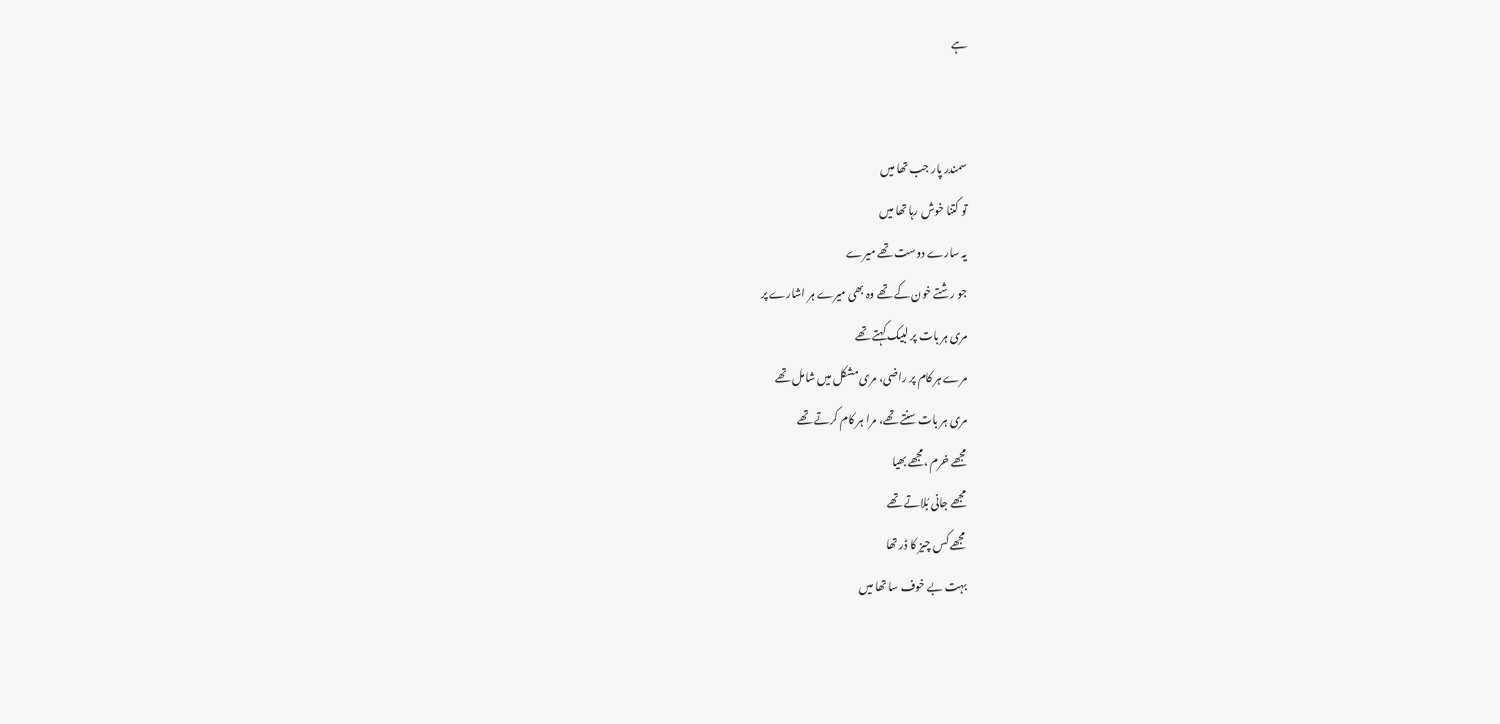ہے


سمندر پار جب تھا میں
تو کتنا خوش رہا تھا میں
یہ سارے دوست تھے میرے
جو رشتے خون کے تھے وہ بھی میرے ہر اشارے پر
مری ہر بات پر لبیک کہتے تھے
مرے ہر کام پر راضی، مری مشکل میں شامل تھے
مری ہر بات سنتے تھے، مرا ہر کام کرتے تھے
مجھے خرم ،مجھے بھیا
مجھے جانی بُلاتے تھے
مجھے کس چیز کا ڈر تھا
بہت بے خوف سا تھا میں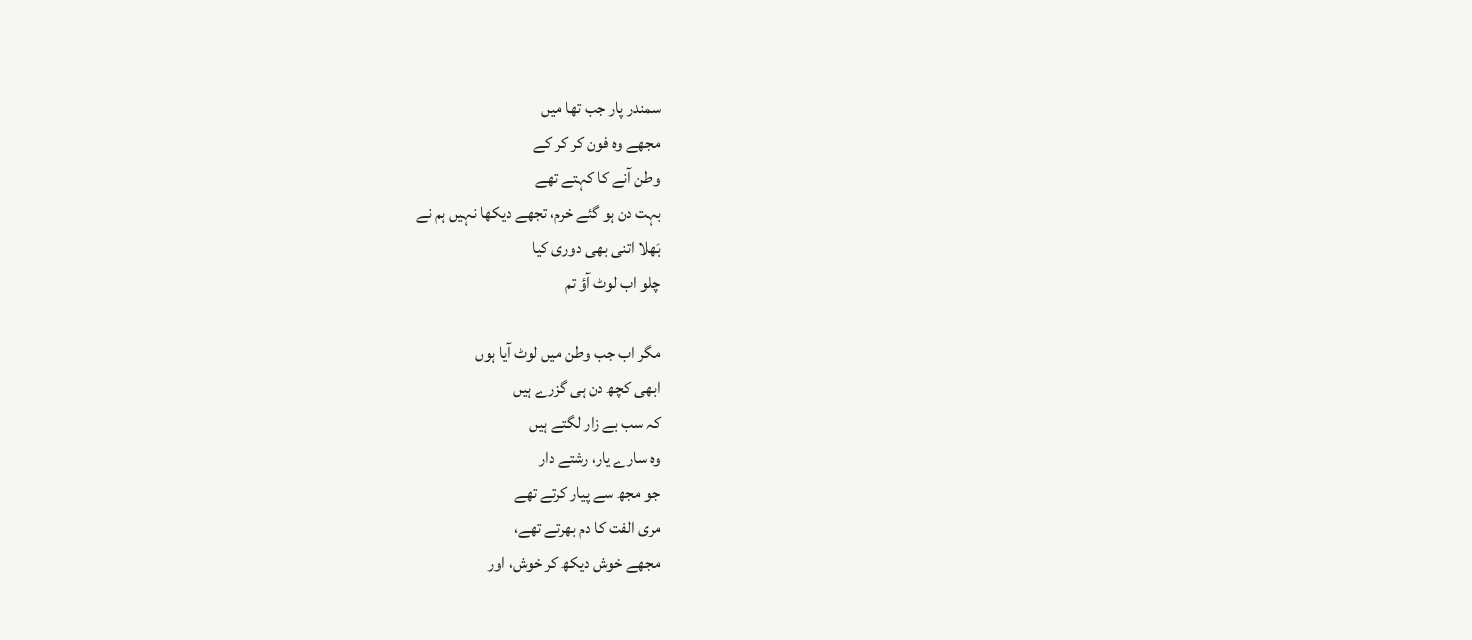سمندر پار جب تھا میں
مجھے وہ فون کر کر کے
وطن آنے کا کہتے تھے
بہت دن ہو گئے خرم، تجھے دیکھا نہیں ہم نے
بَھلا اتنی بھی دوری کیا
چلو اب لوٹ آؤ تم

مگر اب جب وطن میں لوٹ آیا ہوں
ابھی کچھ دن ہی گزرے ہیں
کہ سب بے زار لگتے ہیں
وہ سارے یار، رشتے دار
جو مجھ سے پیار کرتے تھے
مری الفت کا دم بھرتے تھے،
مجھے خوش دیکھ کر خوش، اور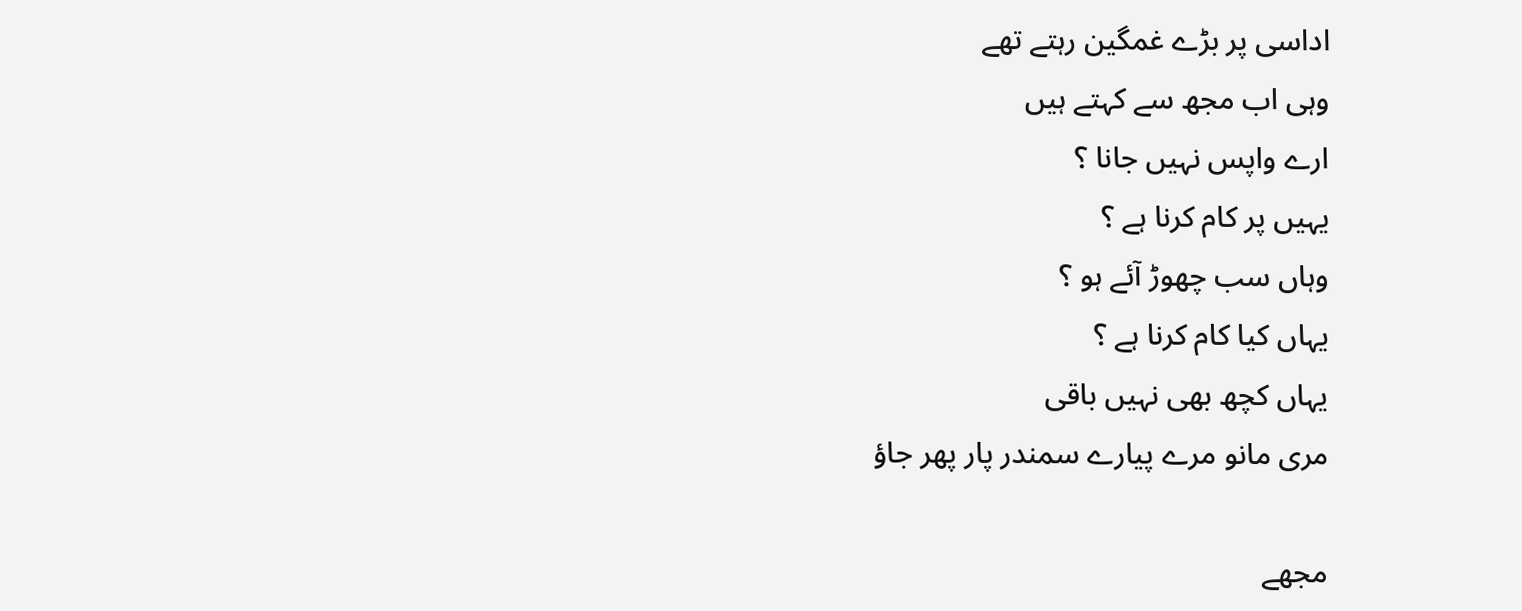اداسی پر بڑے غمگین رہتے تھے
وہی اب مجھ سے کہتے ہیں
ارے واپس نہیں جانا ؟
یہیں پر کام کرنا ہے ؟
وہاں سب چھوڑ آئے ہو ؟
یہاں کیا کام کرنا ہے ؟
یہاں کچھ بھی نہیں باقی
مری مانو مرے پیارے سمندر پار پھر جاؤ

مجھے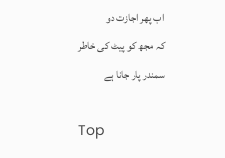اب پھر اجازت دو
کہ مجھ کو پیٹ کی خاطر
سمندر پار جانا ہے

Top